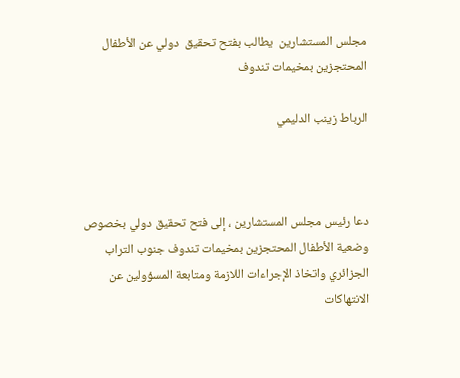مجلس المستشارين  يطالب بفتح تحقيق  دولي عن الأطفال المحتجزين بمخيمات تندوف

الرباط زينب الدليمي



دعا رئيس مجلس المستشارين ، إلى فتح تحقيق دولي بخصوص وضعية الأطفال المحتجزين بمخيمات تندوف جنوب التراب الجزائري واتخاذ الإجراءات اللازمة ومتابعة المسؤولين عن الانتهاكات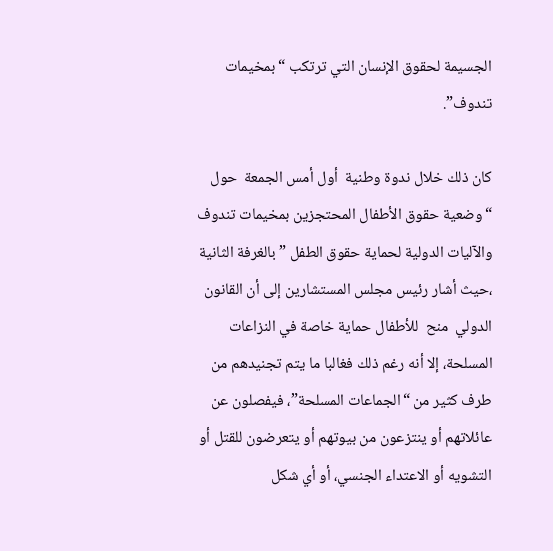الجسيمة لحقوق الإنسان التي ترتكب “بمخيمات تندوف”.

كان ذلك خلال ندوة وطنية  أول أمس الجمعة  حول “وضعية حقوق الأطفال المحتجزين بمخيمات تندوف والآليات الدولية لحماية حقوق الطفل ” بالغرفة الثانية ،حيث أشار رئيس مجلس المستشارين إلى أن القانون الدولي  منح  للأطفال حماية خاصة في النزاعات المسلحة، إلا أنه رغم ذلك فغالبا ما يتم تجنيدهم من طرف كثير من “الجماعات المسلحة”، فيفصلون عن عائلاتهم أو ينتزعون من بيوتهم أو يتعرضون للقتل أو التشويه أو الاعتداء الجنسي، أو أي شكل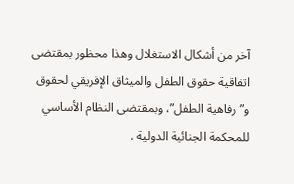آخر من أشكال الاستغلال وهذا محظور بمقتضى اتفاقية حقوق الطفل والميثاق الإفريقي لحقوق و”رفاهية الطفل”، وبمقتضى النظام الأساسي للمحكمة الجنائية الدولية .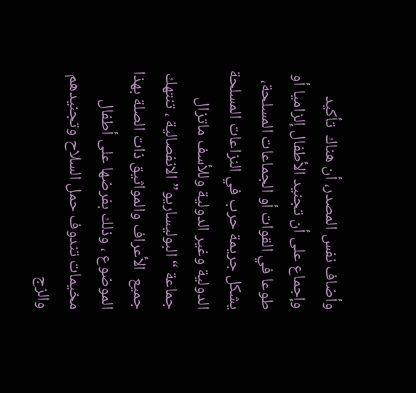وأضاف نفس المصدر، أن هناك  تأكيد وإجماع على أن تجنيد الأطفال إلزاميا أو طوعا في القوات أو الجماعات المسلحة، يشكل جريمة حرب في النزاعات المسلحة الدولية وغير الدولية وللأسف ماتزال  جماعة “البوليساريو” الانفصالية ، تنتهك جميع  الأعراف والمواثيق ذات الصلة بهذا الموضوع ، وذلك بفرضها على أطفال مخيمات تندوف حمل السلاح وتجنيدهم والزج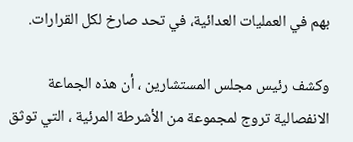بهم في العمليات العدائية، في تحد صارخ لكل القرارات.

وكشف رئيس مجلس المستشارين ، أن هذه الجماعة الانفصالية تروج لمجموعة من الأشرطة المرئية ، التي توثق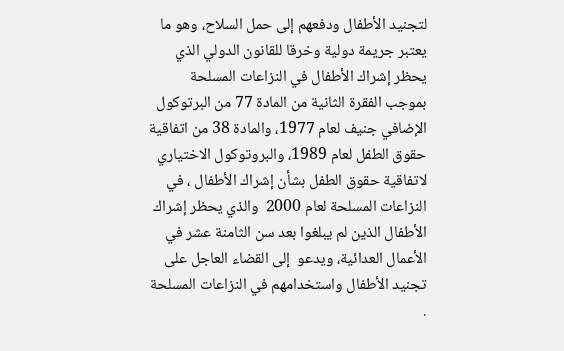لتجنيد الأطفال ودفعهم إلى حمل السلاح، وهو ما يعتبر جريمة دولية وخرقا للقانون الدولي الذي يحظر إشراك الأطفال في النزاعات المسلحة بموجب الفقرة الثانية من المادة 77 من البرتوكول الإضافي جنيف لعام 1977، والمادة 38 من اتفاقية حقوق الطفل لعام 1989، والبروتوكول الاختياري لاتفاقية حقوق الطفل بشأن إشراك الأطفال ، في النزاعات المسلحة لعام 2000  والذي يحظر إشراك الأطفال الذين لم يبلغوا بعد سن الثامنة عشر في الأعمال العدائية، ويدعو  إلى القضاء العاجل على تجنيد الأطفال واستخدامهم في النزاعات المسلحة .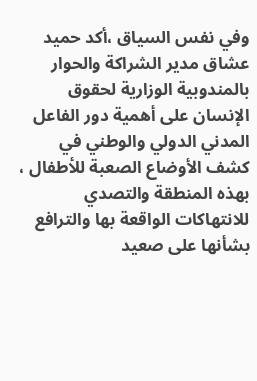وفي نفس السياق ،أكد حميد عشاق مدير الشراكة والحوار بالمندوبية الوزارية لحقوق الإنسان على أهمية دور الفاعل المدني الدولي والوطني في كشف الأوضاع الصعبة للأطفال ، بهذه المنطقة والتصدي للانتهاكات الواقعة بها والترافع بشأنها على صعيد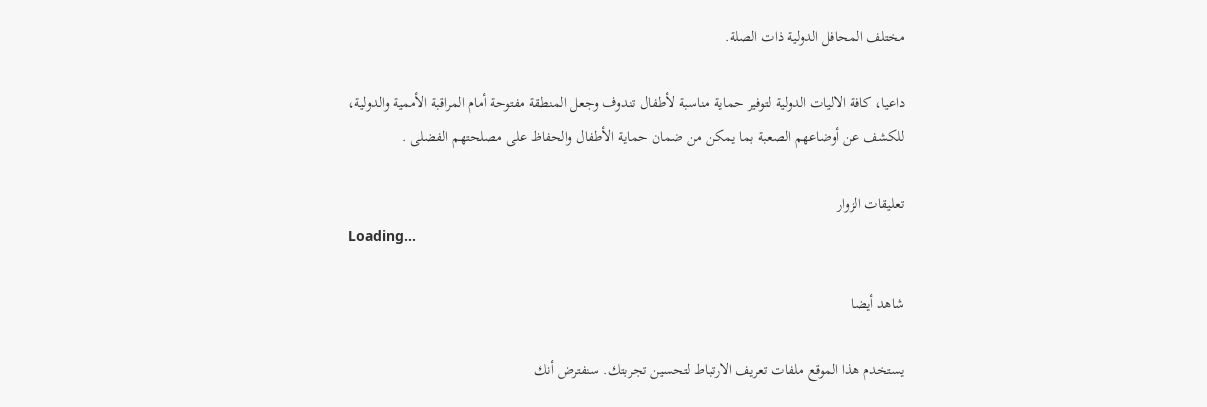مختلف المحافل الدولية ذات الصلة.

داعيا، كافة الاليات الدولية لتوفير حماية مناسبة لأطفال تندوف وجعل المنطقة مفتوحة أمام المراقبة الأممية والدولية، للكشف عن أوضاعهم الصعبة بما يمكن من ضمان حماية الأطفال والحفاظ على مصلحتهم الفضلى .

تعليقات الزوار
Loading...

شاهد أيضا

يستخدم هذا الموقع ملفات تعريف الارتباط لتحسين تجربتك. سنفترض أنك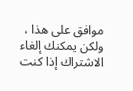موافق على هذا ، ولكن يمكنك إلغاء الاشتراك إذا كنت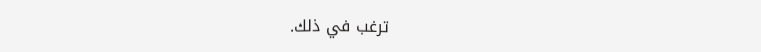ترغب في ذلك.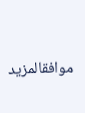موافقالمزيد